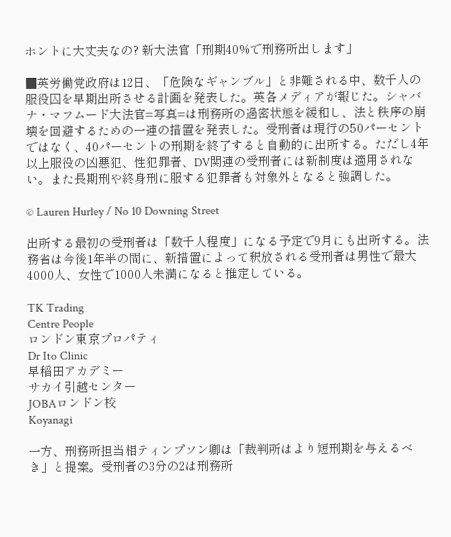ホントに大丈夫なの? 新大法官「刑期40%で刑務所出します」

■英労働党政府は12日、「危険なギャンブル」と非難される中、数千人の服役囚を早期出所させる計画を発表した。英各メディアが報じた。シャバナ・マフムード大法官=写真=は刑務所の過密状態を緩和し、法と秩序の崩壊を回避するための一連の措置を発表した。受刑者は現行の50パーセントではなく、40パーセントの刑期を終了すると自動的に出所する。ただし4年以上服役の凶悪犯、性犯罪者、DV関連の受刑者には新制度は適用されない。また長期刑や終身刑に服する犯罪者も対象外となると強調した。

© Lauren Hurley / No 10 Downing Street

出所する最初の受刑者は「数千人程度」になる予定で9月にも出所する。法務省は今後1年半の間に、新措置によって釈放される受刑者は男性で最大4000人、女性で1000人未満になると推定している。

TK Trading
Centre People
ロンドン東京プロパティ
Dr Ito Clinic
早稲田アカデミー
サカイ引越センター
JOBAロンドン校
Koyanagi

一方、刑務所担当相ティンプソン卿は「裁判所はより短刑期を与えるべき」と提案。受刑者の3分の2は刑務所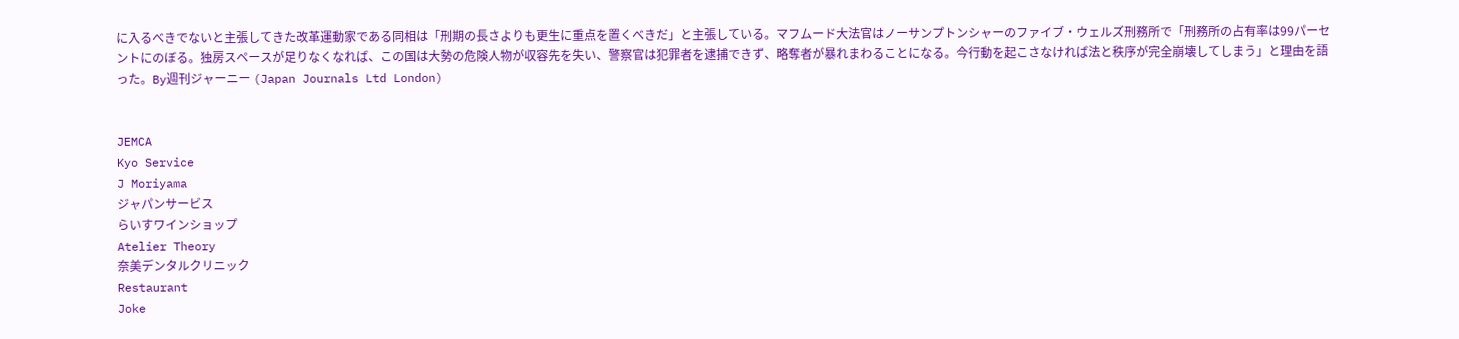に入るべきでないと主張してきた改革運動家である同相は「刑期の長さよりも更生に重点を置くべきだ」と主張している。マフムード大法官はノーサンプトンシャーのファイブ・ウェルズ刑務所で「刑務所の占有率は99パーセントにのぼる。独房スペースが足りなくなれば、この国は大勢の危険人物が収容先を失い、警察官は犯罪者を逮捕できず、略奪者が暴れまわることになる。今行動を起こさなければ法と秩序が完全崩壊してしまう」と理由を語った。By週刊ジャーニー (Japan Journals Ltd London)


JEMCA
Kyo Service
J Moriyama
ジャパンサービス
らいすワインショップ
Atelier Theory
奈美デンタルクリニック
Restaurant
Joke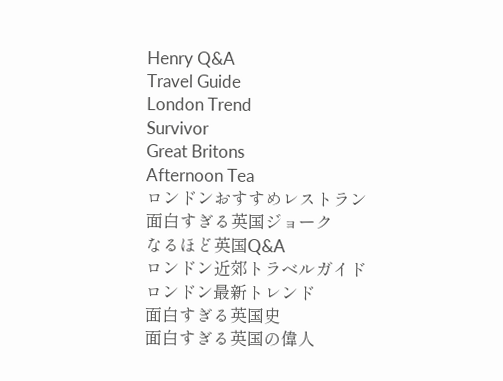Henry Q&A
Travel Guide
London Trend
Survivor
Great Britons
Afternoon Tea
ロンドンおすすめレストラン
面白すぎる英国ジョーク
なるほど英国Q&A
ロンドン近郊トラベルガイド
ロンドン最新トレンド
面白すぎる英国史
面白すぎる英国の偉人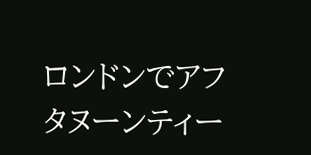ロンドンでアフタヌーンティー